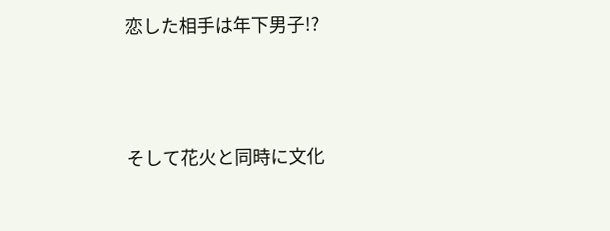恋した相手は年下男子!?




そして花火と同時に文化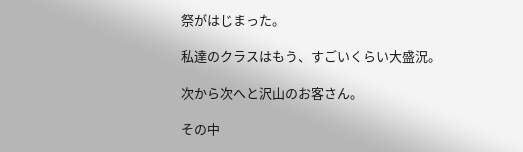祭がはじまった。

私達のクラスはもう、すごいくらい大盛況。

次から次へと沢山のお客さん。

その中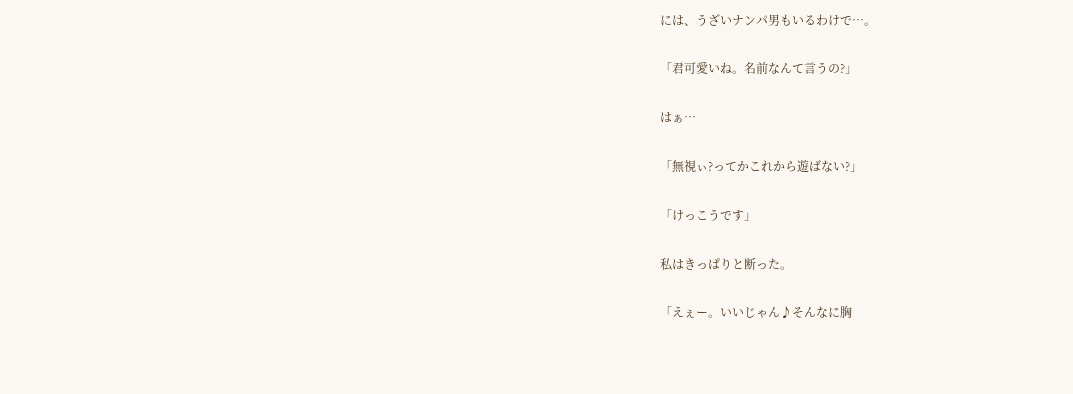には、うざいナンパ男もいるわけで…。

「君可愛いね。名前なんて言うの?」

はぁ…

「無視ぃ?ってかこれから遊ばない?」

「けっこうです」

私はきっぱりと断った。

「えぇー。いいじゃん♪そんなに胸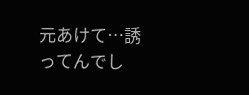元あけて…誘ってんでし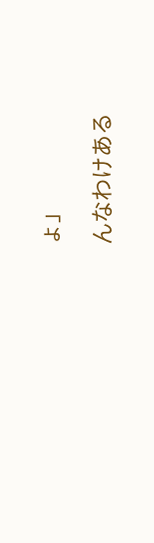ょ」

んなわけある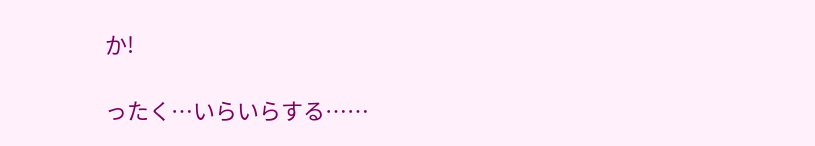か!

ったく…いらいらする……